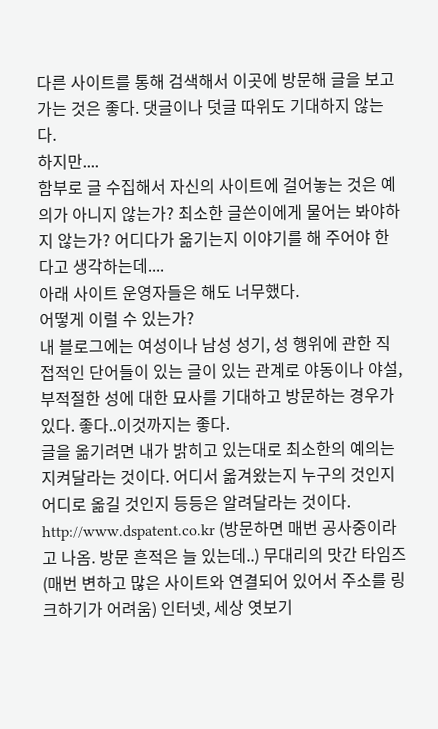다른 사이트를 통해 검색해서 이곳에 방문해 글을 보고 가는 것은 좋다. 댓글이나 덧글 따위도 기대하지 않는다.
하지만....
함부로 글 수집해서 자신의 사이트에 걸어놓는 것은 예의가 아니지 않는가? 최소한 글쓴이에게 물어는 봐야하지 않는가? 어디다가 옮기는지 이야기를 해 주어야 한다고 생각하는데....
아래 사이트 운영자들은 해도 너무했다.
어떻게 이럴 수 있는가?
내 블로그에는 여성이나 남성 성기, 성 행위에 관한 직접적인 단어들이 있는 글이 있는 관계로 야동이나 야설, 부적절한 성에 대한 묘사를 기대하고 방문하는 경우가 있다. 좋다..이것까지는 좋다.
글을 옮기려면 내가 밝히고 있는대로 최소한의 예의는 지켜달라는 것이다. 어디서 옮겨왔는지 누구의 것인지 어디로 옮길 것인지 등등은 알려달라는 것이다.
http://www.dspatent.co.kr (방문하면 매번 공사중이라고 나옴. 방문 흔적은 늘 있는데..) 무대리의 맛간 타임즈 (매번 변하고 많은 사이트와 연결되어 있어서 주소를 링크하기가 어려움) 인터넷, 세상 엿보기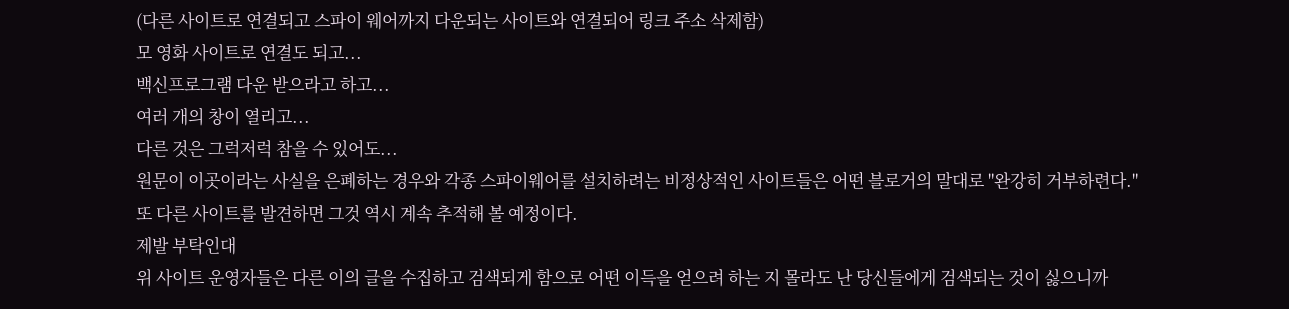(다른 사이트로 연결되고 스파이 웨어까지 다운되는 사이트와 연결되어 링크 주소 삭제함)
모 영화 사이트로 연결도 되고...
백신프로그램 다운 받으라고 하고...
여러 개의 창이 열리고...
다른 것은 그럭저럭 참을 수 있어도...
원문이 이곳이라는 사실을 은폐하는 경우와 각종 스파이웨어를 설치하려는 비정상적인 사이트들은 어떤 블로거의 말대로 "완강히 거부하련다."
또 다른 사이트를 발견하면 그것 역시 계속 추적해 볼 예정이다.
제발 부탁인대
위 사이트 운영자들은 다른 이의 글을 수집하고 검색되게 함으로 어떤 이득을 얻으려 하는 지 몰라도 난 당신들에게 검색되는 것이 싫으니까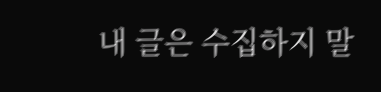내 글은 수집하지 말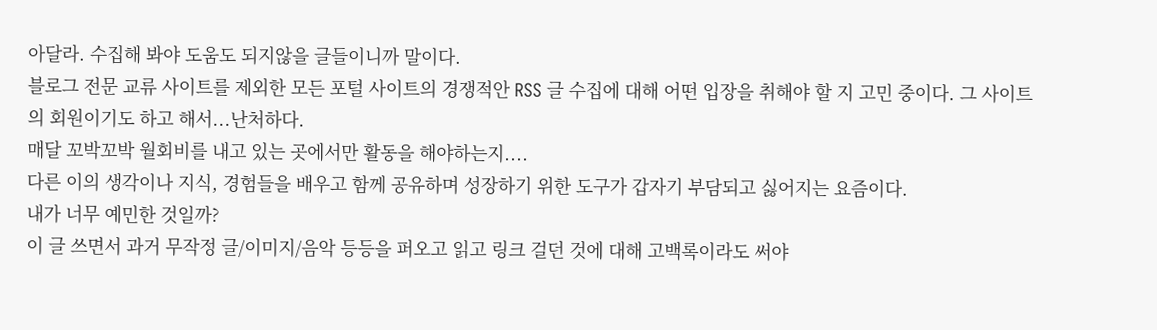아달라. 수집해 봐야 도움도 되지않을 글들이니까 말이다.
블로그 전문 교류 사이트를 제외한 모든 포털 사이트의 경쟁적안 RSS 글 수집에 대해 어떤 입장을 취해야 할 지 고민 중이다. 그 사이트의 회원이기도 하고 해서...난처하다.
매달 꼬박꼬박 월회비를 내고 있는 곳에서만 활동을 해야하는지....
다른 이의 생각이나 지식, 경험들을 배우고 함께 공유하며 성장하기 위한 도구가 갑자기 부담되고 싫어지는 요즘이다.
내가 너무 예민한 것일까?
이 글 쓰면서 과거 무작정 글/이미지/음악 등등을 퍼오고 읽고 링크 걸던 것에 대해 고백록이라도 써야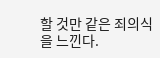할 것만 같은 죄의식을 느낀다.